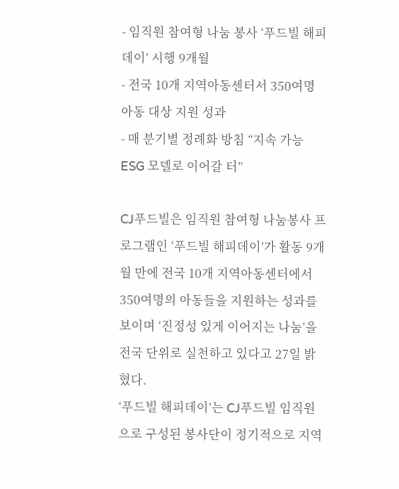- 임직원 참여형 나눔 봉사 ‘푸드빌 해피데이’ 시행 9개월
- 전국 10개 지역아동센터서 350여명 아동 대상 지원 성과
- 매 분기별 정례화 방침 “지속 가능 ESG 모델로 이어갈 터”

CJ푸드빌은 임직원 참여형 나눔봉사 프로그램인 ‘푸드빌 해피데이’가 활동 9개월 만에 전국 10개 지역아동센터에서 350여명의 아동들을 지원하는 성과를 보이며 ‘진정성 있게 이어지는 나눔’을 전국 단위로 실천하고 있다고 27일 밝혔다.
‘푸드빌 해피데이’는 CJ푸드빌 임직원으로 구성된 봉사단이 정기적으로 지역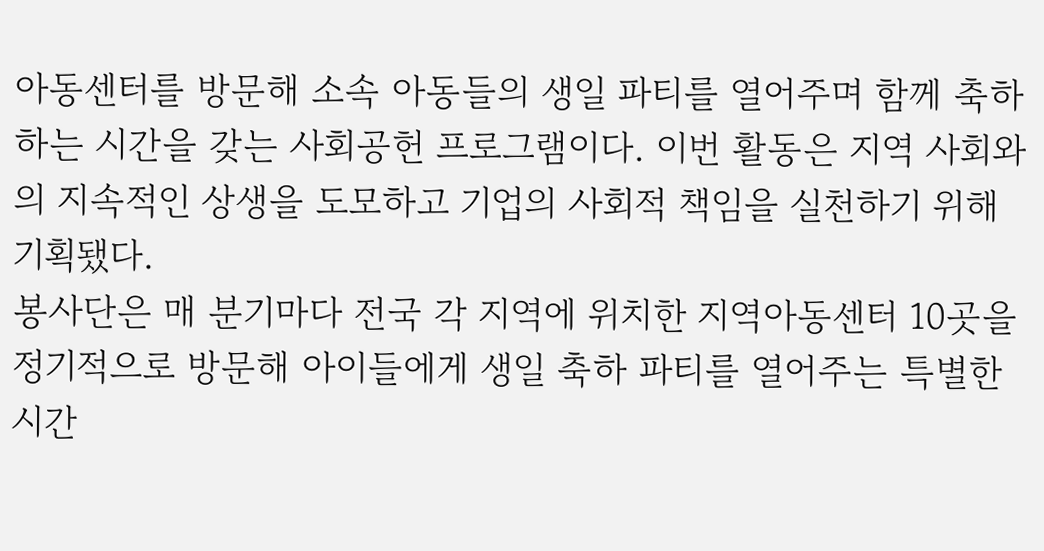아동센터를 방문해 소속 아동들의 생일 파티를 열어주며 함께 축하하는 시간을 갖는 사회공헌 프로그램이다. 이번 활동은 지역 사회와의 지속적인 상생을 도모하고 기업의 사회적 책임을 실천하기 위해 기획됐다.
봉사단은 매 분기마다 전국 각 지역에 위치한 지역아동센터 10곳을 정기적으로 방문해 아이들에게 생일 축하 파티를 열어주는 특별한 시간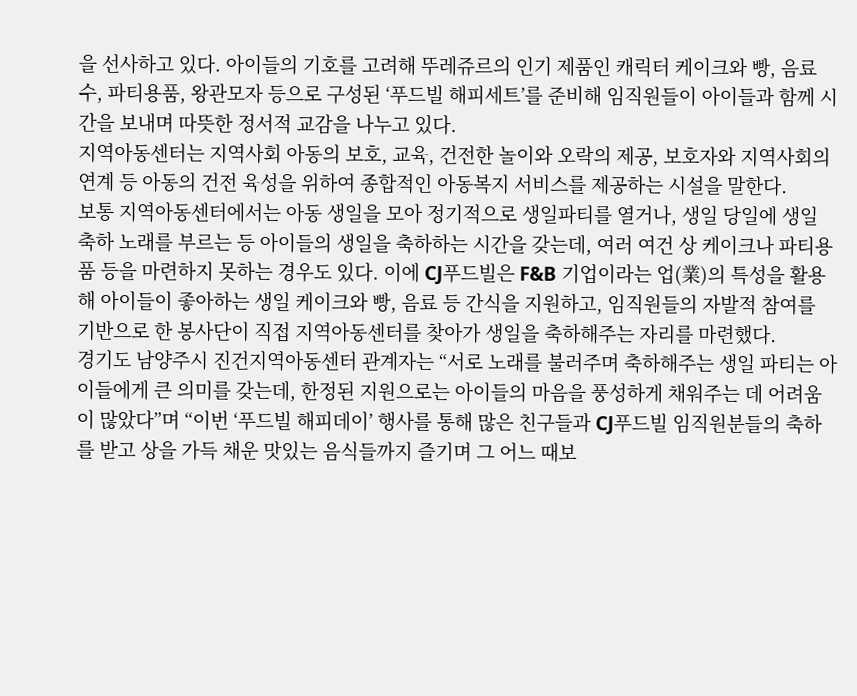을 선사하고 있다. 아이들의 기호를 고려해 뚜레쥬르의 인기 제품인 캐릭터 케이크와 빵, 음료수, 파티용품, 왕관모자 등으로 구성된 ‘푸드빌 해피세트’를 준비해 임직원들이 아이들과 함께 시간을 보내며 따뜻한 정서적 교감을 나누고 있다.
지역아동센터는 지역사회 아동의 보호, 교육, 건전한 놀이와 오락의 제공, 보호자와 지역사회의 연계 등 아동의 건전 육성을 위하여 종합적인 아동복지 서비스를 제공하는 시설을 말한다.
보통 지역아동센터에서는 아동 생일을 모아 정기적으로 생일파티를 열거나, 생일 당일에 생일 축하 노래를 부르는 등 아이들의 생일을 축하하는 시간을 갖는데, 여러 여건 상 케이크나 파티용품 등을 마련하지 못하는 경우도 있다. 이에 CJ푸드빌은 F&B 기업이라는 업(業)의 특성을 활용해 아이들이 좋아하는 생일 케이크와 빵, 음료 등 간식을 지원하고, 임직원들의 자발적 참여를 기반으로 한 봉사단이 직접 지역아동센터를 찾아가 생일을 축하해주는 자리를 마련했다.
경기도 남양주시 진건지역아동센터 관계자는 “서로 노래를 불러주며 축하해주는 생일 파티는 아이들에게 큰 의미를 갖는데, 한정된 지원으로는 아이들의 마음을 풍성하게 채워주는 데 어려움이 많았다”며 “이번 ‘푸드빌 해피데이’ 행사를 통해 많은 친구들과 CJ푸드빌 임직원분들의 축하를 받고 상을 가득 채운 맛있는 음식들까지 즐기며 그 어느 때보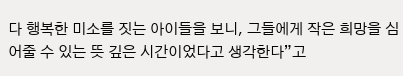다 행복한 미소를 짓는 아이들을 보니, 그들에게 작은 희망을 심어줄 수 있는 뜻 깊은 시간이었다고 생각한다”고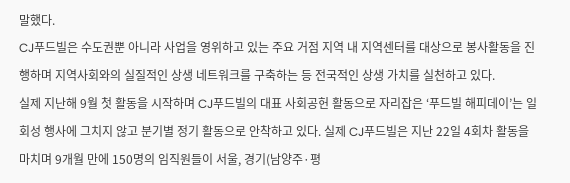말했다.
CJ푸드빌은 수도권뿐 아니라 사업을 영위하고 있는 주요 거점 지역 내 지역센터를 대상으로 봉사활동을 진행하며 지역사회와의 실질적인 상생 네트워크를 구축하는 등 전국적인 상생 가치를 실천하고 있다.
실제 지난해 9월 첫 활동을 시작하며 CJ푸드빌의 대표 사회공헌 활동으로 자리잡은 ‘푸드빌 해피데이’는 일회성 행사에 그치지 않고 분기별 정기 활동으로 안착하고 있다. 실제 CJ푸드빌은 지난 22일 4회차 활동을 마치며 9개월 만에 150명의 임직원들이 서울, 경기(남양주·평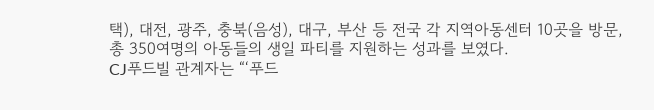택), 대전, 광주, 충북(음성), 대구, 부산 등 전국 각 지역아동센터 10곳을 방문, 총 350여명의 아동들의 생일 파티를 지원하는 성과를 보였다.
CJ푸드빌 관계자는 “‘푸드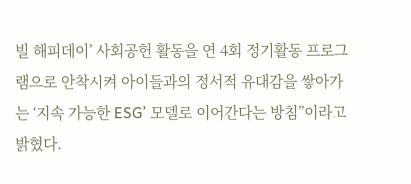빌 해피데이’ 사회공헌 활동을 연 4회 정기활동 프로그램으로 안착시켜 아이들과의 정서적 유대감을 쌓아가는 ‘지속 가능한 ESG’ 모델로 이어간다는 방침”이라고 밝혔다.